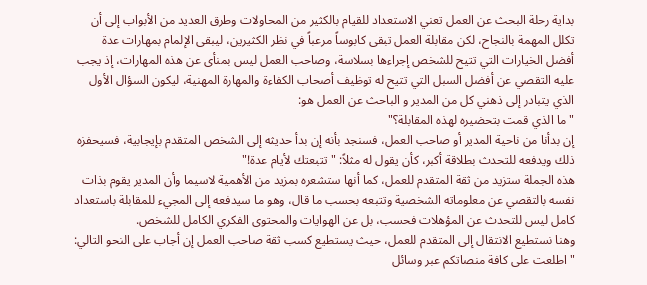بداية رحلة البحث عن العمل تعني الاستعداد للقيام بالكثير من المحاولات وطرق العديد من الأبواب إلى أن تكلل المهمة بالنجاح، لكن مقابلة العمل تبقى كابوساً مرعباً في نظر الكثيرين، ليبقى الإلمام بمهارات عدة أفضل الخيارات التي تتيح للشخص إجراءها بسلاسة، وصاحب العمل ليس بمنأى عن هذه المهارات، إذ يجب عليه التقصي عن أفضل السبل التي تتيح له توظيف أصحاب الكفاءة والمهارة المهنية، ليكون السؤال الأول الذي يتبادر إلى ذهني كل من المدير و الباحث عن العمل هو:
"ما الذي قمت بتحضيره لهذه المقابلة؟"
إن بدأنا من ناحية المدير أو صاحب العمل، فسنجد بأنه إن بدأ حديثه إلى الشخص المتقدم بإيجابية، فسيحفزه ذلك ويدفعه للتحدث بطلاقة أكبر، كأن يقول له مثلاً: " تتبعتك لأيام عدة!"
هذه الجملة ستزيد من ثقة المتقدم للعمل، كما أنها ستشعره بمزيد من الأهمية لاسيما وأن المدير يقوم بذات نفسه بالتقصي عن معلوماته الشخصية وتتبعه بحسب ما قال، وهو ما سيدفعه إلى المجيء للمقابلة باستعداد كامل ليس للتحدث عن المؤهلات فحسب، بل عن الهوايات والمحتوى الفكري الكامل للشخص.
وهنا نستطيع الانتقال إلى المتقدم للعمل، حيث يستطيع كسب ثقة صاحب العمل إن أجاب على النحو التالي: " اطلعت على كافة منصاتكم عبر وسائل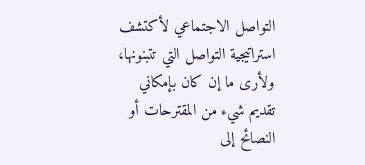التواصل الاجتماعي لأكتشف استراتيجية التواصل التي تتبنونها، ولأرى ما إن كان بإمكاني تقديم شيء من المقترحات أو النصائح إلى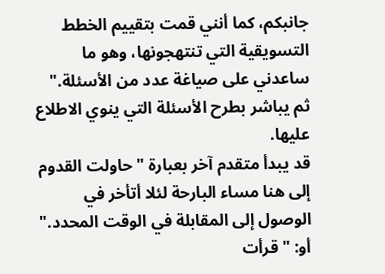جانبكم، كما أنني قمت بتقييم الخطط التسويقية التي تنتهجونها، وهو ما ساعدني على صياغة عدد من الأسئلة." ثم يباشر بطرح الأسئلة التي ينوي الاطلاع عليها.
قد يبدأ متقدم آخر بعبارة " حاولت القدوم إلى هنا مساء البارحة لئلا أتأخر في الوصول إلى المقابلة في الوقت المحدد." أو: "قرأت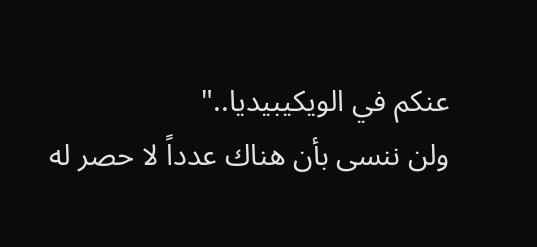عنكم في الويكيبيديا.."
ولن ننسى بأن هناك عدداً لا حصر له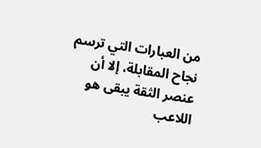من العبارات التي ترسم نجاح المقابلة، إلا أن عنصر الثقة يبقى هو اللاعب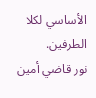الأساسي لكلا الطرفين.
نور قاضي أمين